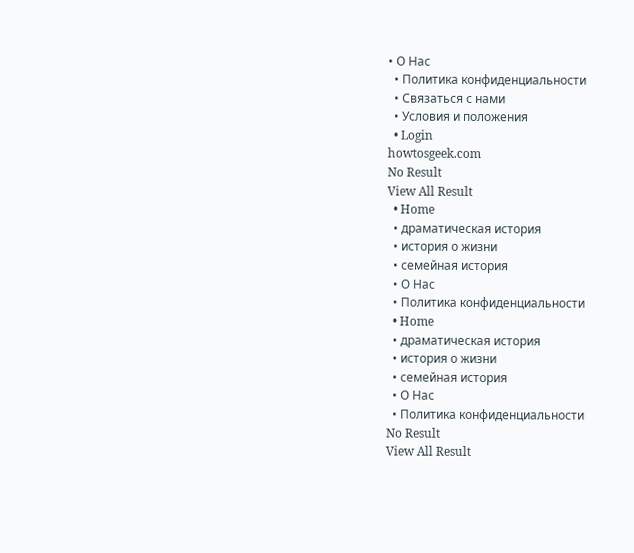• О Нас
  • Политика конфиденциальности
  • Связаться с нами
  • Условия и положения
  • Login
howtosgeek.com
No Result
View All Result
  • Home
  • драматическая история
  • история о жизни
  • семейная история
  • О Нас
  • Политика конфиденциальности
  • Home
  • драматическая история
  • история о жизни
  • семейная история
  • О Нас
  • Политика конфиденциальности
No Result
View All Result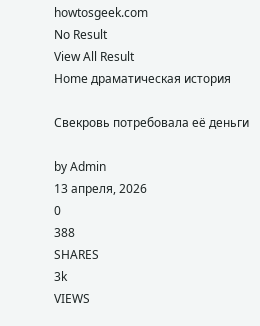howtosgeek.com
No Result
View All Result
Home драматическая история

Свекровь потребовала её деньги

by Admin
13 апреля, 2026
0
388
SHARES
3k
VIEWS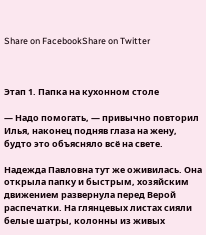Share on FacebookShare on Twitter



Этап 1. Папка на кухонном столе

— Надо помогать, — привычно повторил Илья, наконец подняв глаза на жену, будто это объясняло всё на свете.

Надежда Павловна тут же оживилась. Она открыла папку и быстрым, хозяйским движением развернула перед Верой распечатки. На глянцевых листах сияли белые шатры, колонны из живых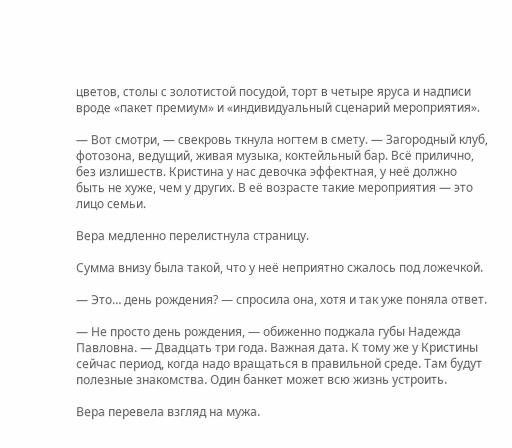цветов, столы с золотистой посудой, торт в четыре яруса и надписи вроде «пакет премиум» и «индивидуальный сценарий мероприятия».

— Вот смотри, — свекровь ткнула ногтем в смету. — Загородный клуб, фотозона, ведущий, живая музыка, коктейльный бар. Всё прилично, без излишеств. Кристина у нас девочка эффектная, у неё должно быть не хуже, чем у других. В её возрасте такие мероприятия — это лицо семьи.

Вера медленно перелистнула страницу.

Сумма внизу была такой, что у неё неприятно сжалось под ложечкой.

— Это… день рождения? — спросила она, хотя и так уже поняла ответ.

— Не просто день рождения, — обиженно поджала губы Надежда Павловна. — Двадцать три года. Важная дата. К тому же у Кристины сейчас период, когда надо вращаться в правильной среде. Там будут полезные знакомства. Один банкет может всю жизнь устроить.

Вера перевела взгляд на мужа.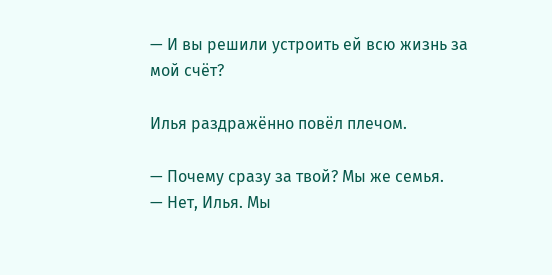— И вы решили устроить ей всю жизнь за мой счёт?

Илья раздражённо повёл плечом.

— Почему сразу за твой? Мы же семья.
— Нет, Илья. Мы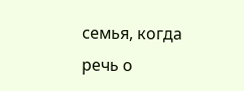семья, когда речь о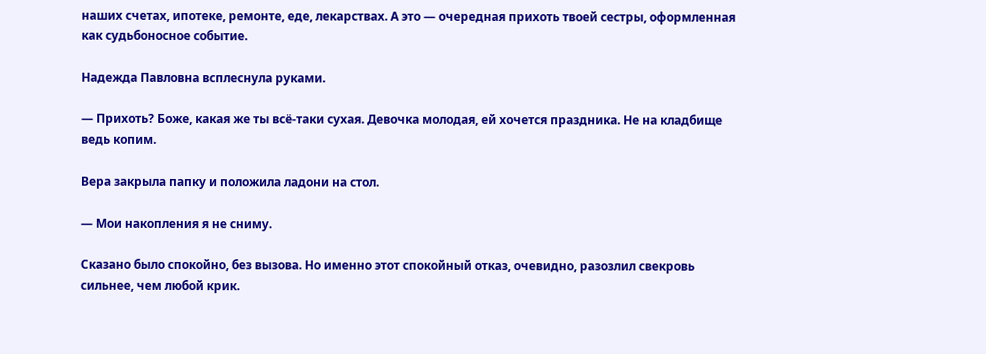наших счетах, ипотеке, ремонте, еде, лекарствах. А это — очередная прихоть твоей сестры, оформленная как судьбоносное событие.

Надежда Павловна всплеснула руками.

— Прихоть? Боже, какая же ты всё-таки сухая. Девочка молодая, ей хочется праздника. Не на кладбище ведь копим.

Вера закрыла папку и положила ладони на стол.

— Мои накопления я не сниму.

Сказано было спокойно, без вызова. Но именно этот спокойный отказ, очевидно, разозлил свекровь сильнее, чем любой крик.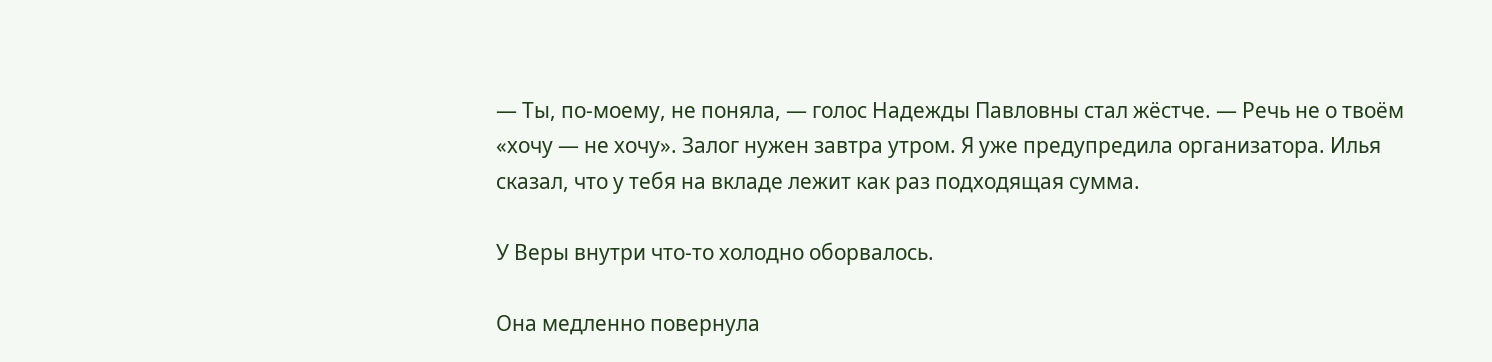— Ты, по-моему, не поняла, — голос Надежды Павловны стал жёстче. — Речь не о твоём «хочу — не хочу». Залог нужен завтра утром. Я уже предупредила организатора. Илья сказал, что у тебя на вкладе лежит как раз подходящая сумма.

У Веры внутри что-то холодно оборвалось.

Она медленно повернула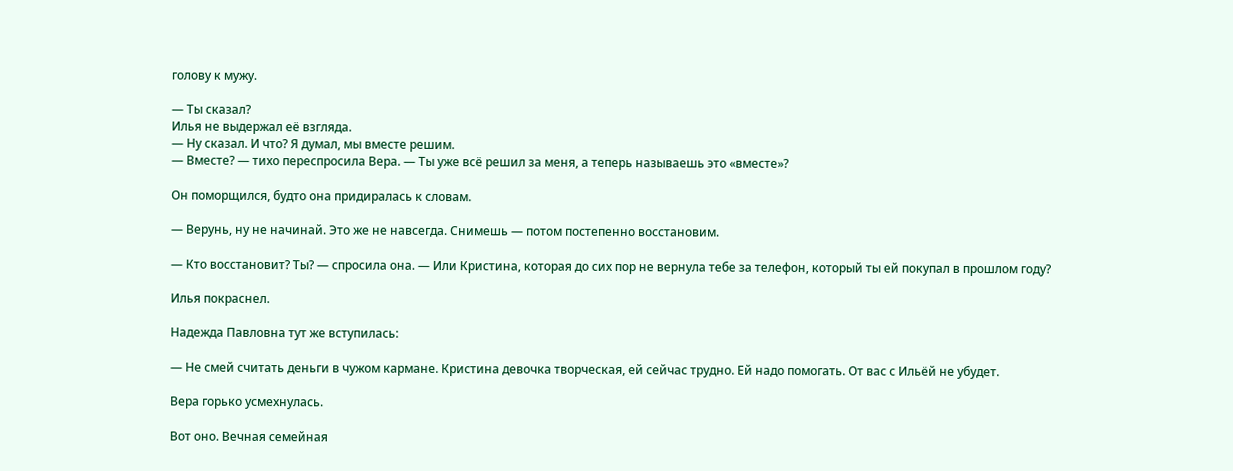голову к мужу.

— Ты сказал?
Илья не выдержал её взгляда.
— Ну сказал. И что? Я думал, мы вместе решим.
— Вместе? — тихо переспросила Вера. — Ты уже всё решил за меня, а теперь называешь это «вместе»?

Он поморщился, будто она придиралась к словам.

— Верунь, ну не начинай. Это же не навсегда. Снимешь — потом постепенно восстановим.

— Кто восстановит? Ты? — спросила она. — Или Кристина, которая до сих пор не вернула тебе за телефон, который ты ей покупал в прошлом году?

Илья покраснел.

Надежда Павловна тут же вступилась:

— Не смей считать деньги в чужом кармане. Кристина девочка творческая, ей сейчас трудно. Ей надо помогать. От вас с Ильёй не убудет.

Вера горько усмехнулась.

Вот оно. Вечная семейная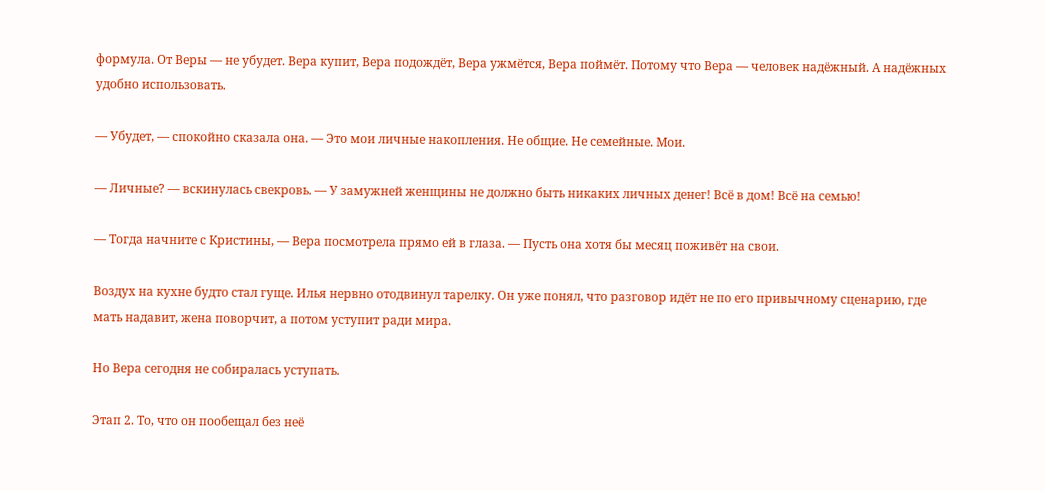формула. От Веры — не убудет. Вера купит, Вера подождёт, Вера ужмётся, Вера поймёт. Потому что Вера — человек надёжный. А надёжных удобно использовать.

— Убудет, — спокойно сказала она. — Это мои личные накопления. Не общие. Не семейные. Мои.

— Личные? — вскинулась свекровь. — У замужней женщины не должно быть никаких личных денег! Всё в дом! Всё на семью!

— Тогда начните с Кристины, — Вера посмотрела прямо ей в глаза. — Пусть она хотя бы месяц поживёт на свои.

Воздух на кухне будто стал гуще. Илья нервно отодвинул тарелку. Он уже понял, что разговор идёт не по его привычному сценарию, где мать надавит, жена поворчит, а потом уступит ради мира.

Но Вера сегодня не собиралась уступать.

Этап 2. То, что он пообещал без неё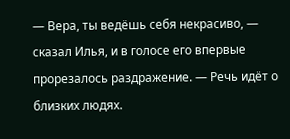— Вера, ты ведёшь себя некрасиво, — сказал Илья, и в голосе его впервые прорезалось раздражение. — Речь идёт о близких людях.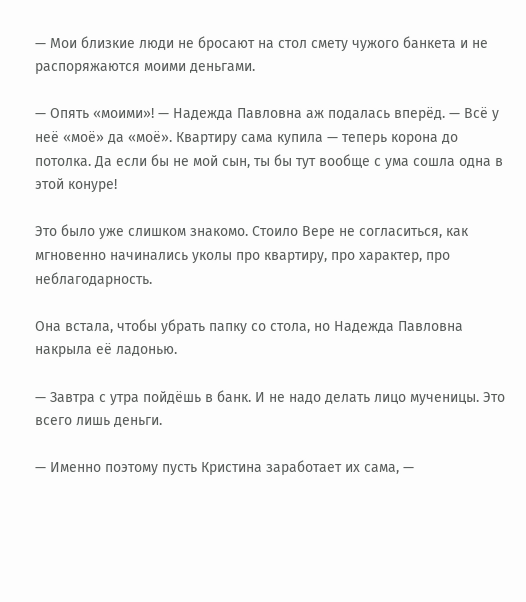— Мои близкие люди не бросают на стол смету чужого банкета и не распоряжаются моими деньгами.

— Опять «моими»! — Надежда Павловна аж подалась вперёд. — Всё у неё «моё» да «моё». Квартиру сама купила — теперь корона до потолка. Да если бы не мой сын, ты бы тут вообще с ума сошла одна в этой конуре!

Это было уже слишком знакомо. Стоило Вере не согласиться, как мгновенно начинались уколы про квартиру, про характер, про неблагодарность.

Она встала, чтобы убрать папку со стола, но Надежда Павловна накрыла её ладонью.

— Завтра с утра пойдёшь в банк. И не надо делать лицо мученицы. Это всего лишь деньги.

— Именно поэтому пусть Кристина заработает их сама, —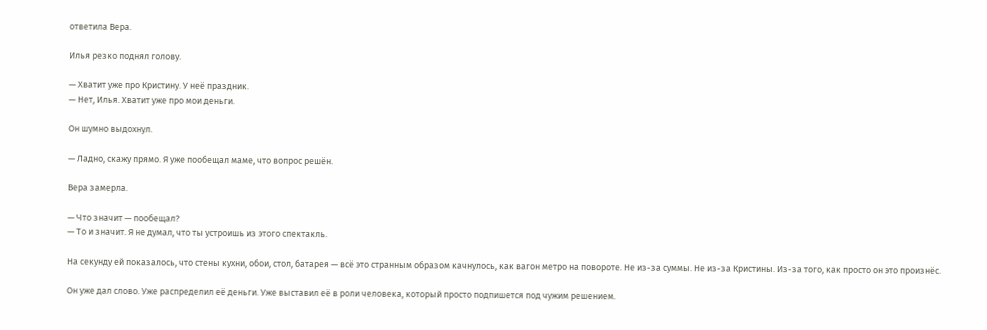ответила Вера.

Илья резко поднял голову.

— Хватит уже про Кристину. У неё праздник.
— Нет, Илья. Хватит уже про мои деньги.

Он шумно выдохнул.

— Ладно, скажу прямо. Я уже пообещал маме, что вопрос решён.

Вера замерла.

— Что значит — пообещал?
— То и значит. Я не думал, что ты устроишь из этого спектакль.

На секунду ей показалось, что стены кухни, обои, стол, батарея — всё это странным образом качнулось, как вагон метро на повороте. Не из-за суммы. Не из-за Кристины. Из-за того, как просто он это произнёс.

Он уже дал слово. Уже распределил её деньги. Уже выставил её в роли человека, который просто подпишется под чужим решением.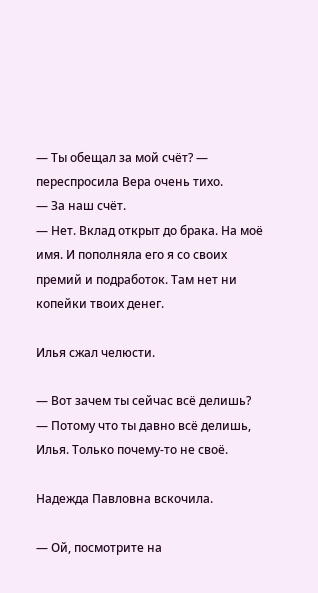— Ты обещал за мой счёт? — переспросила Вера очень тихо.
— За наш счёт.
— Нет. Вклад открыт до брака. На моё имя. И пополняла его я со своих премий и подработок. Там нет ни копейки твоих денег.

Илья сжал челюсти.

— Вот зачем ты сейчас всё делишь?
— Потому что ты давно всё делишь, Илья. Только почему-то не своё.

Надежда Павловна вскочила.

— Ой, посмотрите на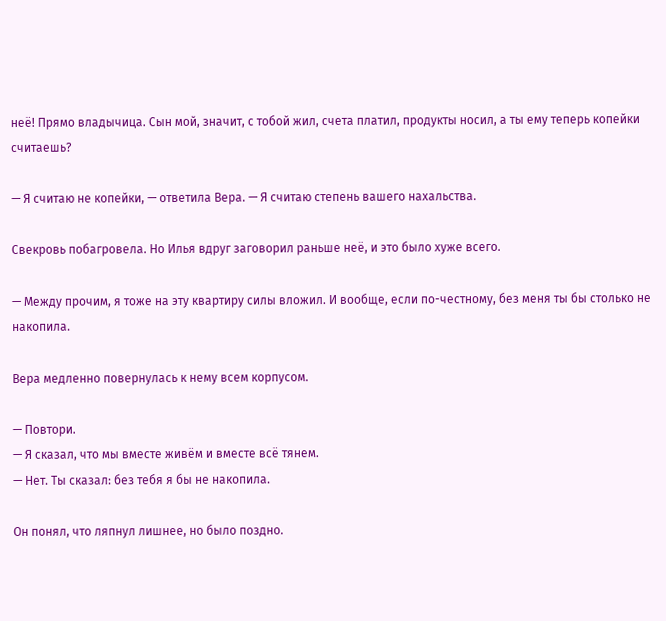неё! Прямо владычица. Сын мой, значит, с тобой жил, счета платил, продукты носил, а ты ему теперь копейки считаешь?

— Я считаю не копейки, — ответила Вера. — Я считаю степень вашего нахальства.

Свекровь побагровела. Но Илья вдруг заговорил раньше неё, и это было хуже всего.

— Между прочим, я тоже на эту квартиру силы вложил. И вообще, если по-честному, без меня ты бы столько не накопила.

Вера медленно повернулась к нему всем корпусом.

— Повтори.
— Я сказал, что мы вместе живём и вместе всё тянем.
— Нет. Ты сказал: без тебя я бы не накопила.

Он понял, что ляпнул лишнее, но было поздно.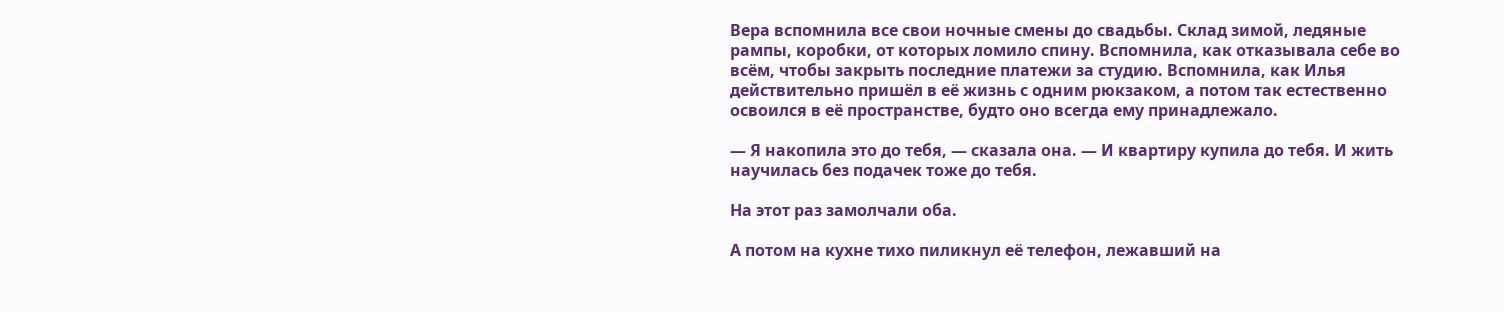Вера вспомнила все свои ночные смены до свадьбы. Склад зимой, ледяные рампы, коробки, от которых ломило спину. Вспомнила, как отказывала себе во всём, чтобы закрыть последние платежи за студию. Вспомнила, как Илья действительно пришёл в её жизнь с одним рюкзаком, а потом так естественно освоился в её пространстве, будто оно всегда ему принадлежало.

— Я накопила это до тебя, — сказала она. — И квартиру купила до тебя. И жить научилась без подачек тоже до тебя.

На этот раз замолчали оба.

А потом на кухне тихо пиликнул её телефон, лежавший на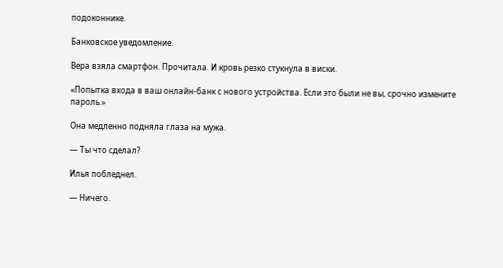подоконнике.

Банковское уведомление.

Вера взяла смартфон. Прочитала. И кровь резко стукнула в виски.

«Попытка входа в ваш онлайн-банк с нового устройства. Если это были не вы, срочно измените пароль.»

Она медленно подняла глаза на мужа.

— Ты что сделал?

Илья побледнел.

— Ничего.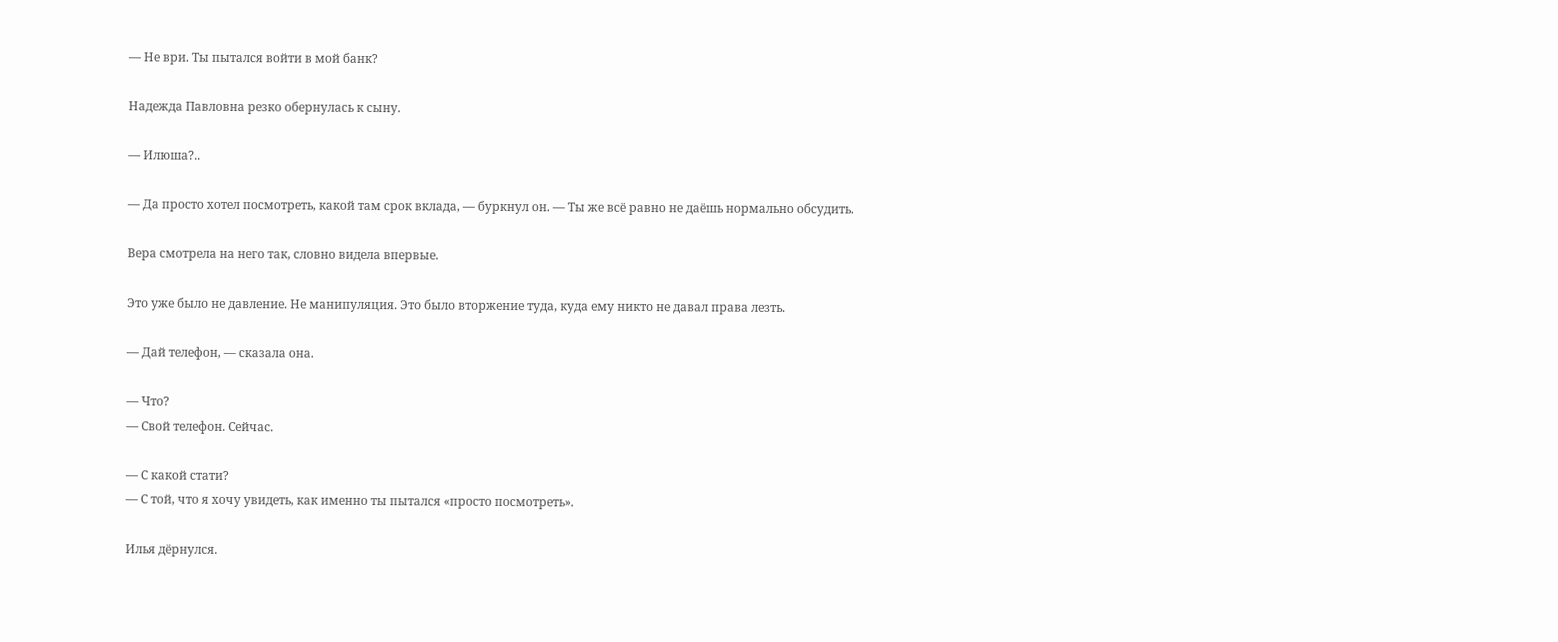— Не ври. Ты пытался войти в мой банк?

Надежда Павловна резко обернулась к сыну.

— Илюша?..

— Да просто хотел посмотреть, какой там срок вклада, — буркнул он. — Ты же всё равно не даёшь нормально обсудить.

Вера смотрела на него так, словно видела впервые.

Это уже было не давление. Не манипуляция. Это было вторжение туда, куда ему никто не давал права лезть.

— Дай телефон, — сказала она.

— Что?
— Свой телефон. Сейчас.

— С какой стати?
— С той, что я хочу увидеть, как именно ты пытался «просто посмотреть».

Илья дёрнулся.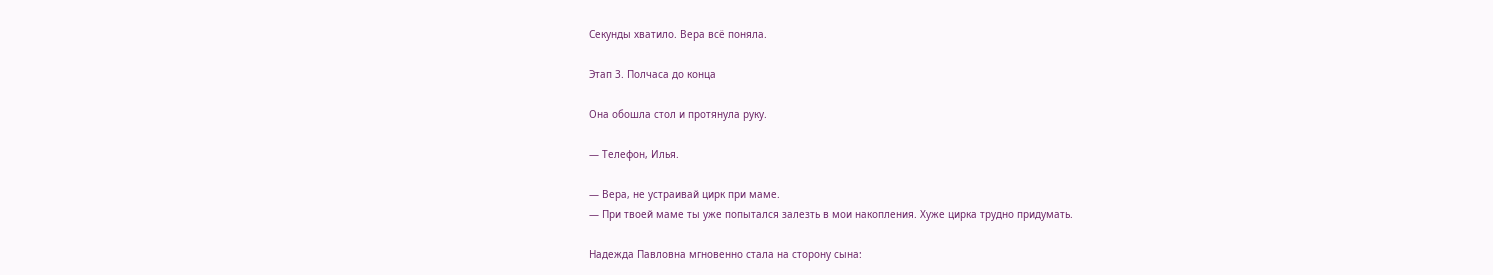Секунды хватило. Вера всё поняла.

Этап 3. Полчаса до конца

Она обошла стол и протянула руку.

— Телефон, Илья.

— Вера, не устраивай цирк при маме.
— При твоей маме ты уже попытался залезть в мои накопления. Хуже цирка трудно придумать.

Надежда Павловна мгновенно стала на сторону сына: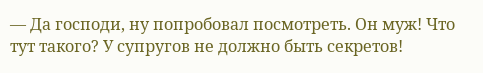— Да господи, ну попробовал посмотреть. Он муж! Что тут такого? У супругов не должно быть секретов!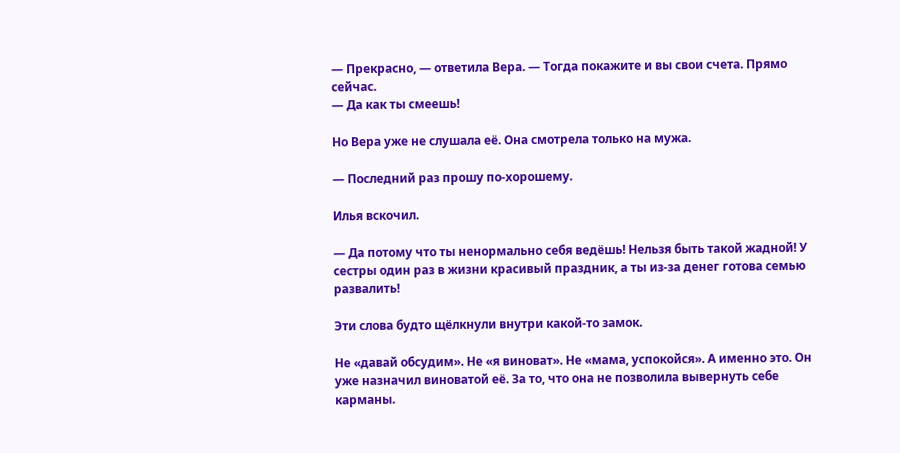— Прекрасно, — ответила Вера. — Тогда покажите и вы свои счета. Прямо сейчас.
— Да как ты смеешь!

Но Вера уже не слушала её. Она смотрела только на мужа.

— Последний раз прошу по-хорошему.

Илья вскочил.

— Да потому что ты ненормально себя ведёшь! Нельзя быть такой жадной! У сестры один раз в жизни красивый праздник, а ты из-за денег готова семью развалить!

Эти слова будто щёлкнули внутри какой-то замок.

Не «давай обсудим». Не «я виноват». Не «мама, успокойся». А именно это. Он уже назначил виноватой её. За то, что она не позволила вывернуть себе карманы.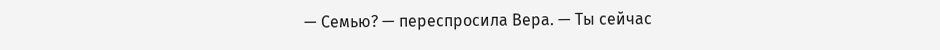— Семью? — переспросила Вера. — Ты сейчас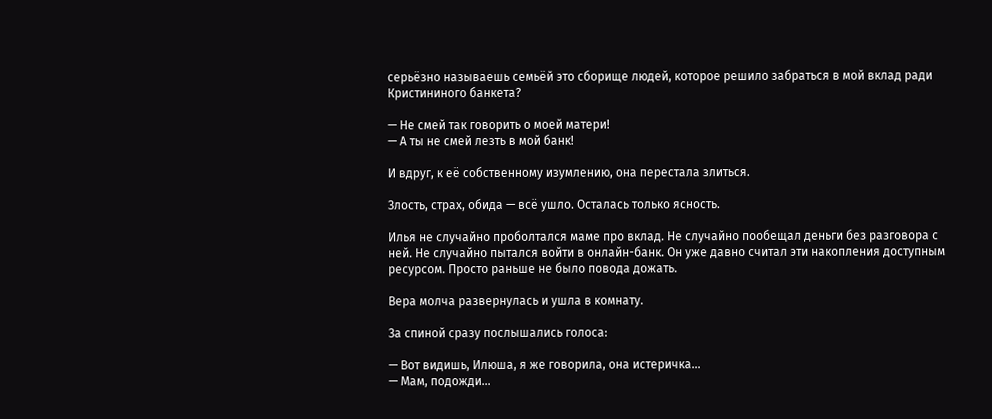серьёзно называешь семьёй это сборище людей, которое решило забраться в мой вклад ради Кристининого банкета?

— Не смей так говорить о моей матери!
— А ты не смей лезть в мой банк!

И вдруг, к её собственному изумлению, она перестала злиться.

Злость, страх, обида — всё ушло. Осталась только ясность.

Илья не случайно проболтался маме про вклад. Не случайно пообещал деньги без разговора с ней. Не случайно пытался войти в онлайн-банк. Он уже давно считал эти накопления доступным ресурсом. Просто раньше не было повода дожать.

Вера молча развернулась и ушла в комнату.

За спиной сразу послышались голоса:

— Вот видишь, Илюша, я же говорила, она истеричка…
— Мам, подожди…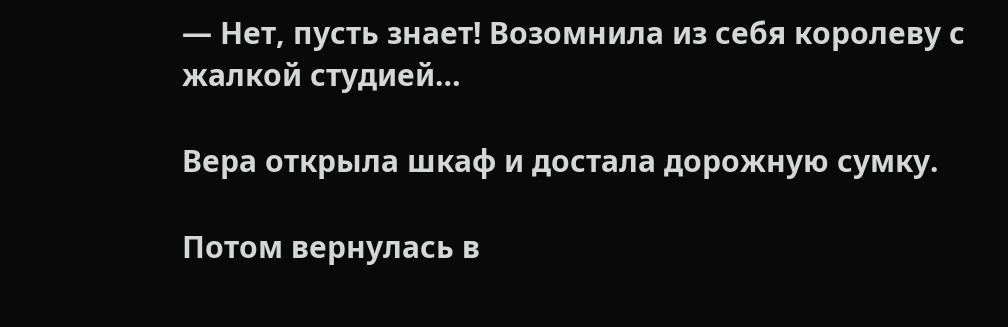— Нет, пусть знает! Возомнила из себя королеву с жалкой студией…

Вера открыла шкаф и достала дорожную сумку.

Потом вернулась в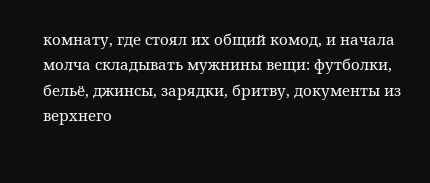комнату, где стоял их общий комод, и начала молча складывать мужнины вещи: футболки, бельё, джинсы, зарядки, бритву, документы из верхнего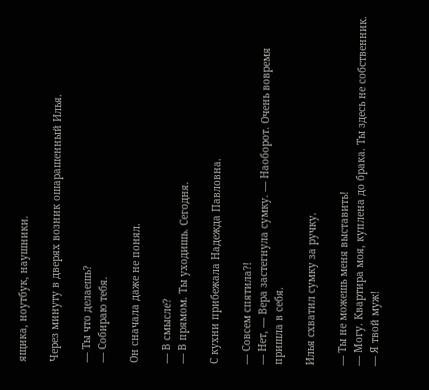ящика, ноутбук, наушники.

Через минуту в дверях возник ошарашенный Илья.

— Ты что делаешь?
— Собираю тебя.

Он сначала даже не понял.

— В смысле?
— В прямом. Ты уходишь. Сегодня.

С кухни прибежала Надежда Павловна.

— Совсем спятила?!
— Нет, — Вера застегнула сумку. — Наоборот. Очень вовремя пришла в себя.

Илья схватил сумку за ручку.

— Ты не можешь меня выставить!
— Могу. Квартира моя, куплена до брака. Ты здесь не собственник.
— Я твой муж!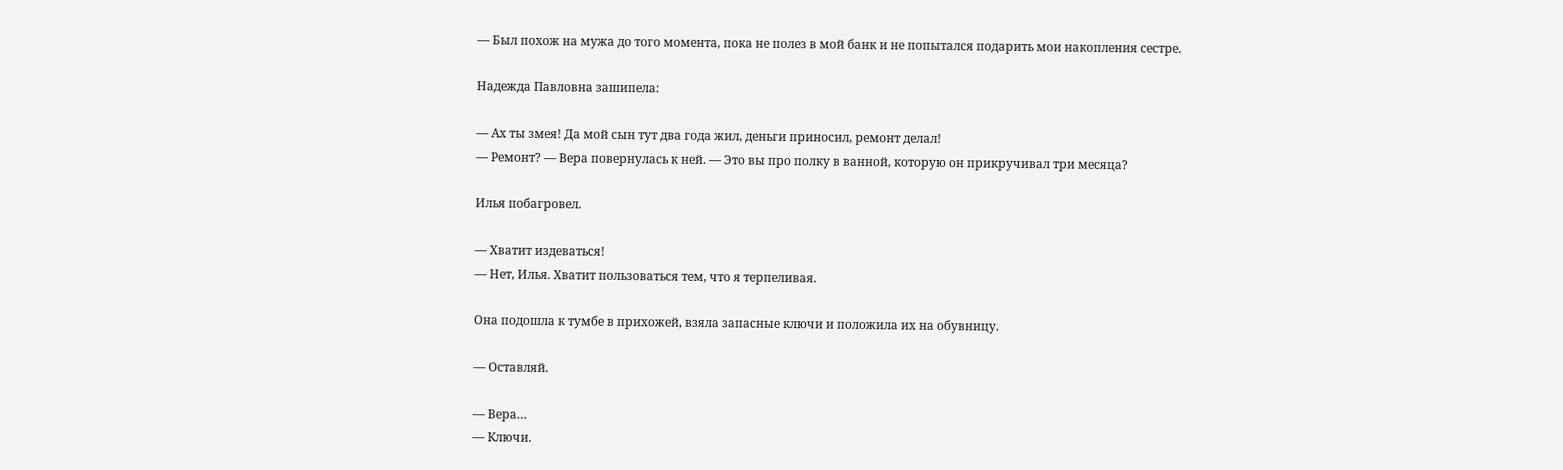— Был похож на мужа до того момента, пока не полез в мой банк и не попытался подарить мои накопления сестре.

Надежда Павловна зашипела:

— Ах ты змея! Да мой сын тут два года жил, деньги приносил, ремонт делал!
— Ремонт? — Вера повернулась к ней. — Это вы про полку в ванной, которую он прикручивал три месяца?

Илья побагровел.

— Хватит издеваться!
— Нет, Илья. Хватит пользоваться тем, что я терпеливая.

Она подошла к тумбе в прихожей, взяла запасные ключи и положила их на обувницу.

— Оставляй.

— Вера…
— Ключи.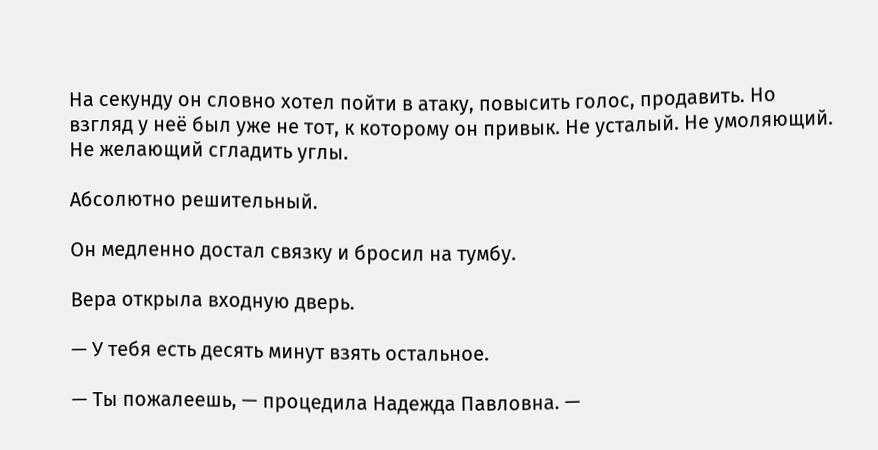На секунду он словно хотел пойти в атаку, повысить голос, продавить. Но взгляд у неё был уже не тот, к которому он привык. Не усталый. Не умоляющий. Не желающий сгладить углы.

Абсолютно решительный.

Он медленно достал связку и бросил на тумбу.

Вера открыла входную дверь.

— У тебя есть десять минут взять остальное.

— Ты пожалеешь, — процедила Надежда Павловна. —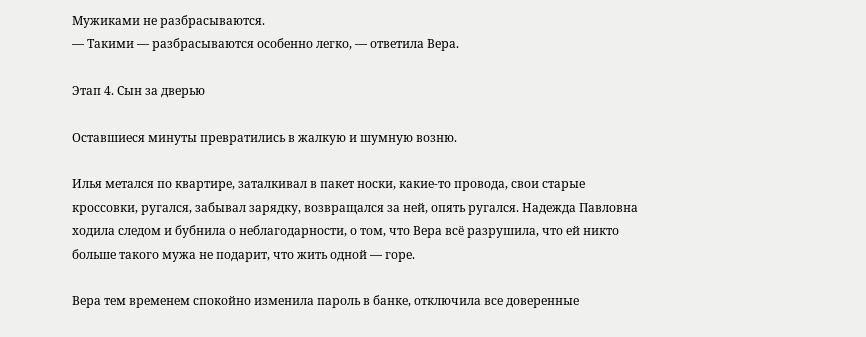Мужиками не разбрасываются.
— Такими — разбрасываются особенно легко, — ответила Вера.

Этап 4. Сын за дверью

Оставшиеся минуты превратились в жалкую и шумную возню.

Илья метался по квартире, заталкивал в пакет носки, какие-то провода, свои старые кроссовки, ругался, забывал зарядку, возвращался за ней, опять ругался. Надежда Павловна ходила следом и бубнила о неблагодарности, о том, что Вера всё разрушила, что ей никто больше такого мужа не подарит, что жить одной — горе.

Вера тем временем спокойно изменила пароль в банке, отключила все доверенные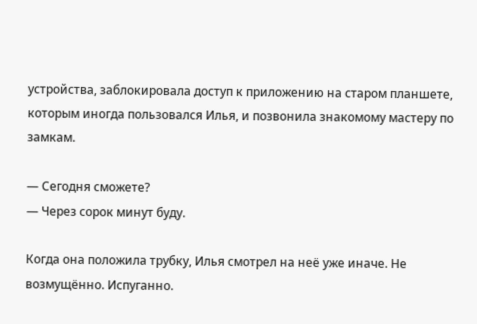устройства, заблокировала доступ к приложению на старом планшете, которым иногда пользовался Илья, и позвонила знакомому мастеру по замкам.

— Сегодня сможете?
— Через сорок минут буду.

Когда она положила трубку, Илья смотрел на неё уже иначе. Не возмущённо. Испуганно.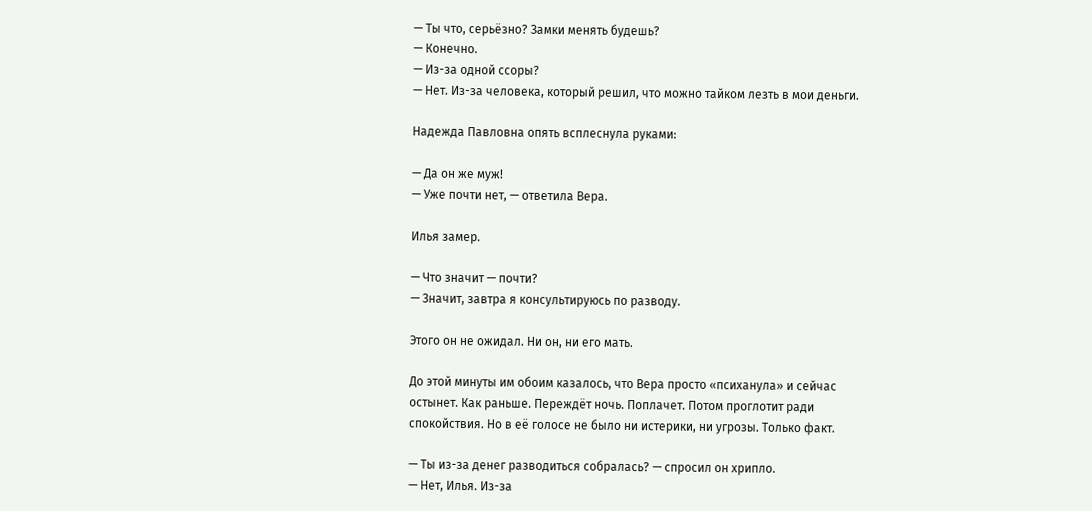— Ты что, серьёзно? Замки менять будешь?
— Конечно.
— Из-за одной ссоры?
— Нет. Из-за человека, который решил, что можно тайком лезть в мои деньги.

Надежда Павловна опять всплеснула руками:

— Да он же муж!
— Уже почти нет, — ответила Вера.

Илья замер.

— Что значит — почти?
— Значит, завтра я консультируюсь по разводу.

Этого он не ожидал. Ни он, ни его мать.

До этой минуты им обоим казалось, что Вера просто «психанула» и сейчас остынет. Как раньше. Переждёт ночь. Поплачет. Потом проглотит ради спокойствия. Но в её голосе не было ни истерики, ни угрозы. Только факт.

— Ты из-за денег разводиться собралась? — спросил он хрипло.
— Нет, Илья. Из-за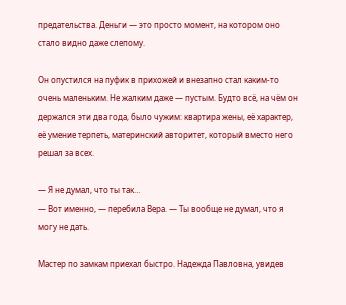предательства. Деньги — это просто момент, на котором оно стало видно даже слепому.

Он опустился на пуфик в прихожей и внезапно стал каким-то очень маленьким. Не жалким даже — пустым. Будто всё, на чём он держался эти два года, было чужим: квартира жены, её характер, её умение терпеть, материнский авторитет, который вместо него решал за всех.

— Я не думал, что ты так…
— Вот именно, — перебила Вера. — Ты вообще не думал, что я могу не дать.

Мастер по замкам приехал быстро. Надежда Павловна, увидев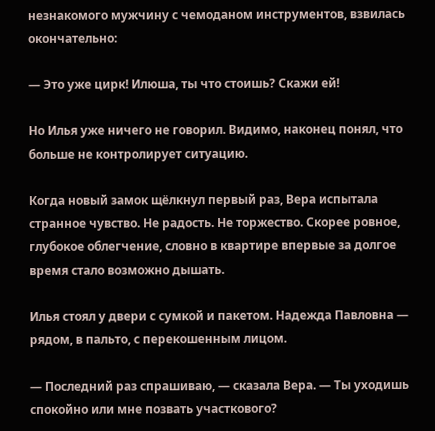незнакомого мужчину с чемоданом инструментов, взвилась окончательно:

— Это уже цирк! Илюша, ты что стоишь? Скажи ей!

Но Илья уже ничего не говорил. Видимо, наконец понял, что больше не контролирует ситуацию.

Когда новый замок щёлкнул первый раз, Вера испытала странное чувство. Не радость. Не торжество. Скорее ровное, глубокое облегчение, словно в квартире впервые за долгое время стало возможно дышать.

Илья стоял у двери с сумкой и пакетом. Надежда Павловна — рядом, в пальто, с перекошенным лицом.

— Последний раз спрашиваю, — сказала Вера. — Ты уходишь спокойно или мне позвать участкового?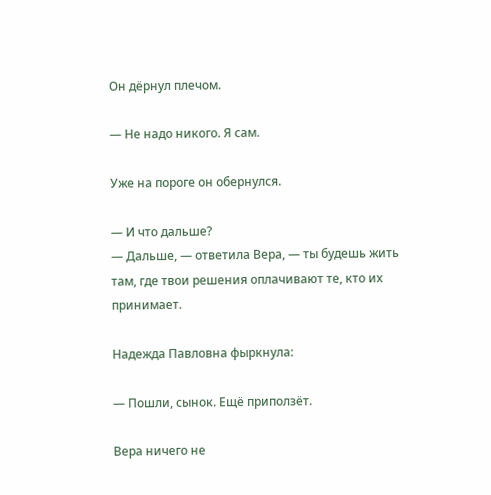Он дёрнул плечом.

— Не надо никого. Я сам.

Уже на пороге он обернулся.

— И что дальше?
— Дальше, — ответила Вера, — ты будешь жить там, где твои решения оплачивают те, кто их принимает.

Надежда Павловна фыркнула:

— Пошли, сынок. Ещё приползёт.

Вера ничего не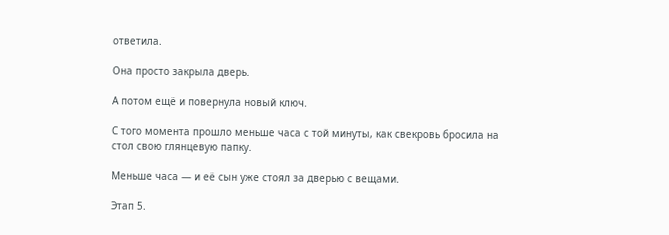ответила.

Она просто закрыла дверь.

А потом ещё и повернула новый ключ.

С того момента прошло меньше часа с той минуты, как свекровь бросила на стол свою глянцевую папку.

Меньше часа — и её сын уже стоял за дверью с вещами.

Этап 5.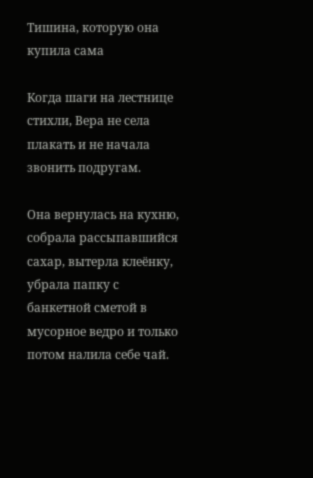Тишина, которую она купила сама

Когда шаги на лестнице стихли, Вера не села плакать и не начала звонить подругам.

Она вернулась на кухню, собрала рассыпавшийся сахар, вытерла клеёнку, убрала папку с банкетной сметой в мусорное ведро и только потом налила себе чай.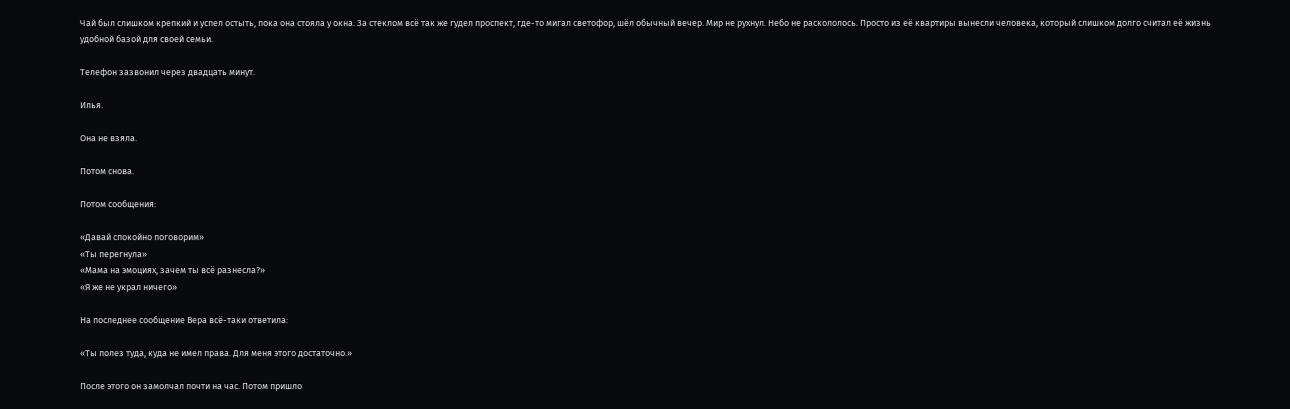Чай был слишком крепкий и успел остыть, пока она стояла у окна. За стеклом всё так же гудел проспект, где-то мигал светофор, шёл обычный вечер. Мир не рухнул. Небо не раскололось. Просто из её квартиры вынесли человека, который слишком долго считал её жизнь удобной базой для своей семьи.

Телефон зазвонил через двадцать минут.

Илья.

Она не взяла.

Потом снова.

Потом сообщения:

«Давай спокойно поговорим»
«Ты перегнула»
«Мама на эмоциях, зачем ты всё разнесла?»
«Я же не украл ничего»

На последнее сообщение Вера всё-таки ответила:

«Ты полез туда, куда не имел права. Для меня этого достаточно.»

После этого он замолчал почти на час. Потом пришло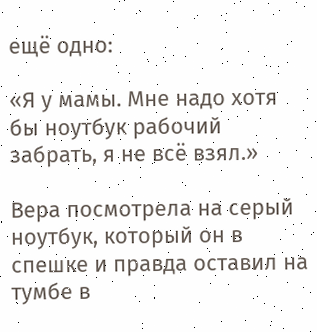ещё одно:

«Я у мамы. Мне надо хотя бы ноутбук рабочий забрать, я не всё взял.»

Вера посмотрела на серый ноутбук, который он в спешке и правда оставил на тумбе в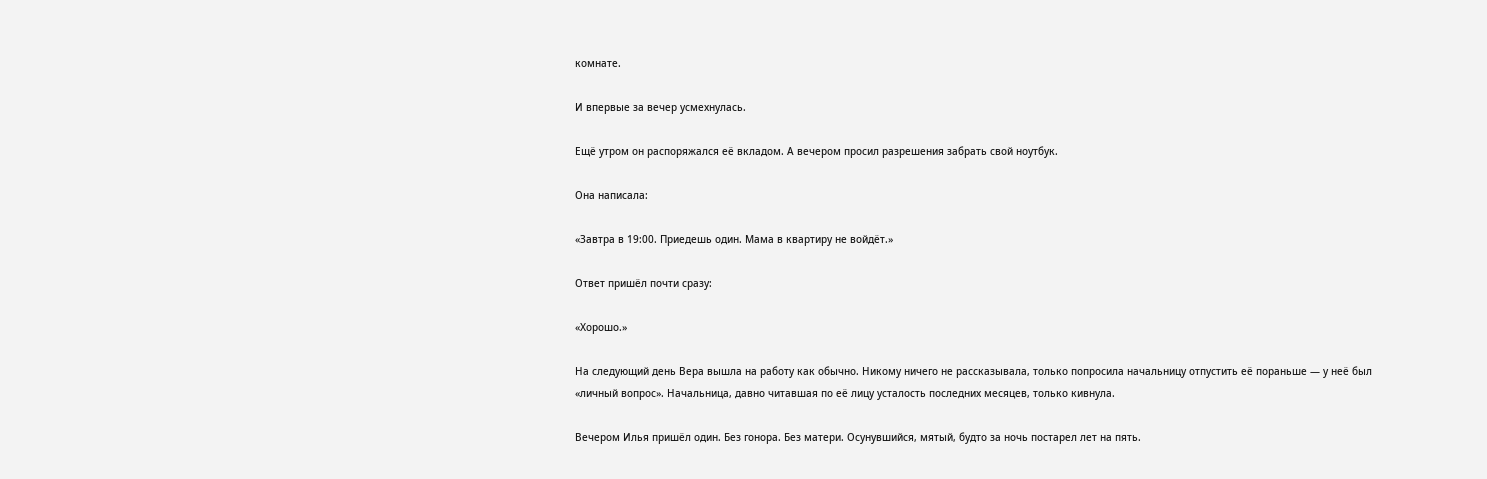комнате.

И впервые за вечер усмехнулась.

Ещё утром он распоряжался её вкладом. А вечером просил разрешения забрать свой ноутбук.

Она написала:

«Завтра в 19:00. Приедешь один. Мама в квартиру не войдёт.»

Ответ пришёл почти сразу:

«Хорошо.»

На следующий день Вера вышла на работу как обычно. Никому ничего не рассказывала, только попросила начальницу отпустить её пораньше — у неё был «личный вопрос». Начальница, давно читавшая по её лицу усталость последних месяцев, только кивнула.

Вечером Илья пришёл один. Без гонора. Без матери. Осунувшийся, мятый, будто за ночь постарел лет на пять.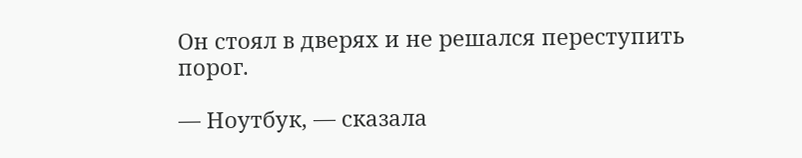Он стоял в дверях и не решался переступить порог.

— Ноутбук, — сказала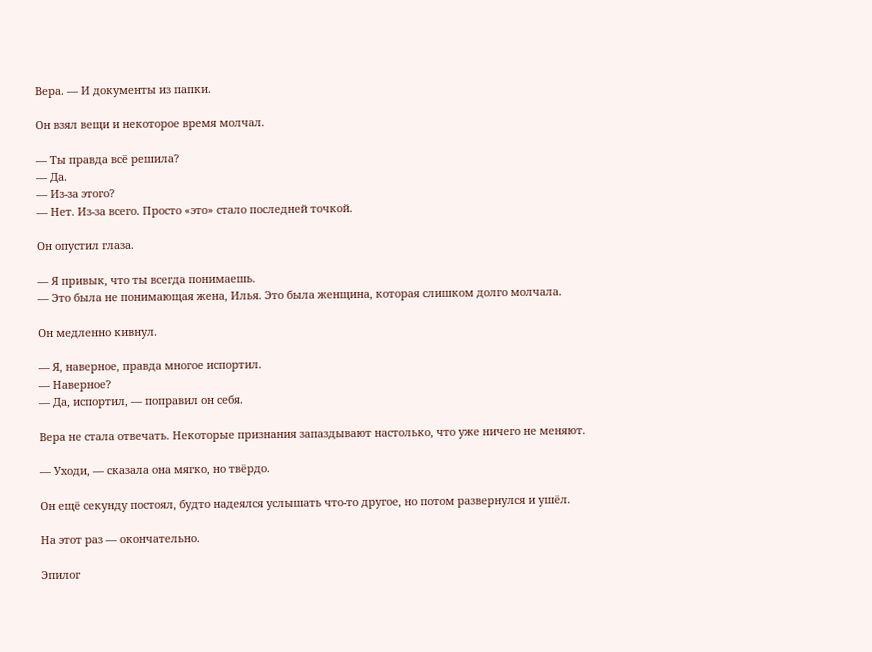Вера. — И документы из папки.

Он взял вещи и некоторое время молчал.

— Ты правда всё решила?
— Да.
— Из-за этого?
— Нет. Из-за всего. Просто «это» стало последней точкой.

Он опустил глаза.

— Я привык, что ты всегда понимаешь.
— Это была не понимающая жена, Илья. Это была женщина, которая слишком долго молчала.

Он медленно кивнул.

— Я, наверное, правда многое испортил.
— Наверное?
— Да, испортил, — поправил он себя.

Вера не стала отвечать. Некоторые признания запаздывают настолько, что уже ничего не меняют.

— Уходи, — сказала она мягко, но твёрдо.

Он ещё секунду постоял, будто надеялся услышать что-то другое, но потом развернулся и ушёл.

На этот раз — окончательно.

Эпилог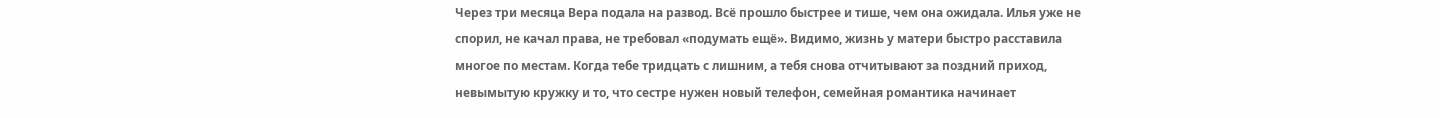Через три месяца Вера подала на развод. Всё прошло быстрее и тише, чем она ожидала. Илья уже не спорил, не качал права, не требовал «подумать ещё». Видимо, жизнь у матери быстро расставила многое по местам. Когда тебе тридцать с лишним, а тебя снова отчитывают за поздний приход, невымытую кружку и то, что сестре нужен новый телефон, семейная романтика начинает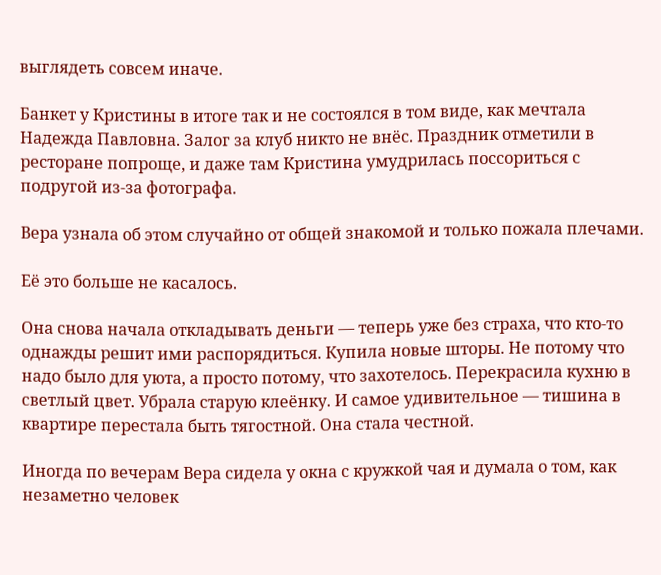выглядеть совсем иначе.

Банкет у Кристины в итоге так и не состоялся в том виде, как мечтала Надежда Павловна. Залог за клуб никто не внёс. Праздник отметили в ресторане попроще, и даже там Кристина умудрилась поссориться с подругой из-за фотографа.

Вера узнала об этом случайно от общей знакомой и только пожала плечами.

Её это больше не касалось.

Она снова начала откладывать деньги — теперь уже без страха, что кто-то однажды решит ими распорядиться. Купила новые шторы. Не потому что надо было для уюта, а просто потому, что захотелось. Перекрасила кухню в светлый цвет. Убрала старую клеёнку. И самое удивительное — тишина в квартире перестала быть тягостной. Она стала честной.

Иногда по вечерам Вера сидела у окна с кружкой чая и думала о том, как незаметно человек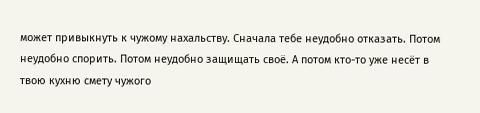может привыкнуть к чужому нахальству. Сначала тебе неудобно отказать. Потом неудобно спорить. Потом неудобно защищать своё. А потом кто-то уже несёт в твою кухню смету чужого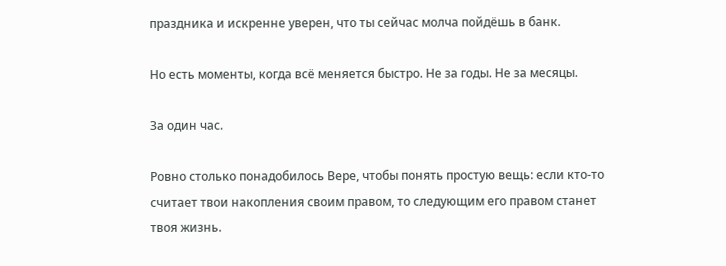праздника и искренне уверен, что ты сейчас молча пойдёшь в банк.

Но есть моменты, когда всё меняется быстро. Не за годы. Не за месяцы.

За один час.

Ровно столько понадобилось Вере, чтобы понять простую вещь: если кто-то считает твои накопления своим правом, то следующим его правом станет твоя жизнь.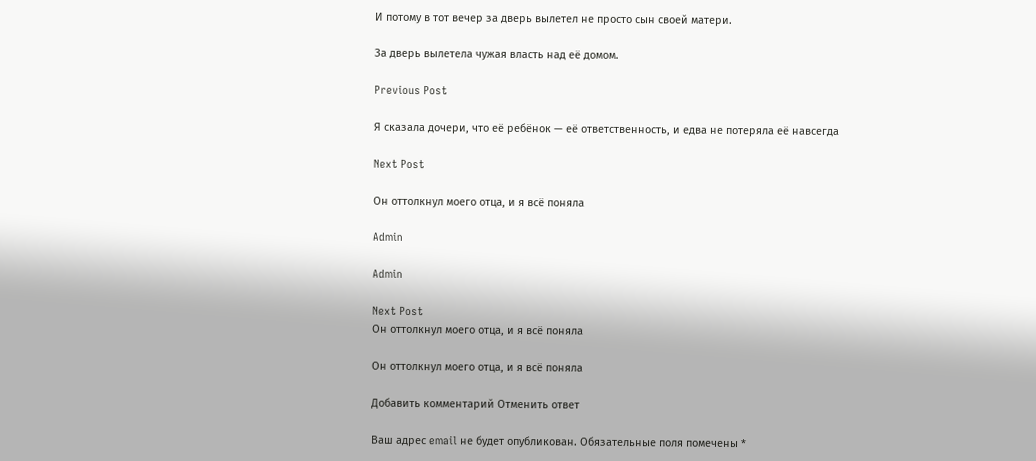И потому в тот вечер за дверь вылетел не просто сын своей матери.

За дверь вылетела чужая власть над её домом.

Previous Post

Я сказала дочери, что её ребёнок — её ответственность, и едва не потеряла её навсегда

Next Post

Он оттолкнул моего отца, и я всё поняла

Admin

Admin

Next Post
Он оттолкнул моего отца, и я всё поняла

Он оттолкнул моего отца, и я всё поняла

Добавить комментарий Отменить ответ

Ваш адрес email не будет опубликован. Обязательные поля помечены *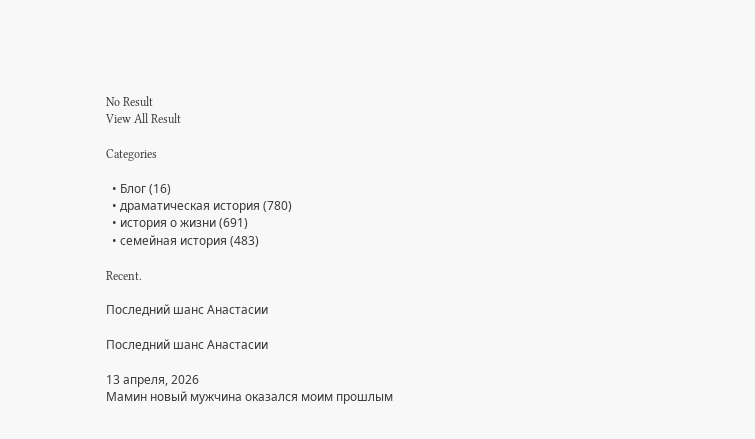No Result
View All Result

Categories

  • Блог (16)
  • драматическая история (780)
  • история о жизни (691)
  • семейная история (483)

Recent.

Последний шанс Анастасии

Последний шанс Анастасии

13 апреля, 2026
Мамин новый мужчина оказался моим прошлым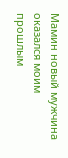Мамин новый мужчина оказался моим прошлым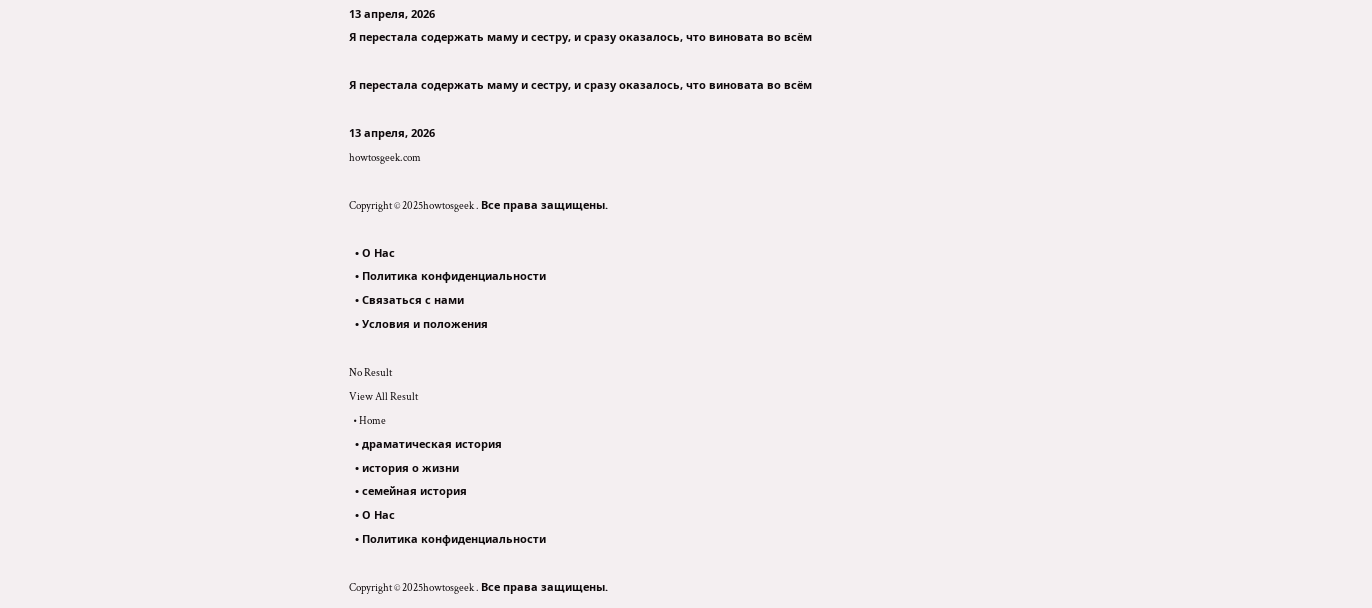13 апреля, 2026
Я перестала содержать маму и сестру, и сразу оказалось, что виновата во всём

Я перестала содержать маму и сестру, и сразу оказалось, что виновата во всём

13 апреля, 2026
howtosgeek.com

Copyright © 2025howtosgeek . Все права защищены.

  • О Нас
  • Политика конфиденциальности
  • Связаться с нами
  • Условия и положения

No Result
View All Result
  • Home
  • драматическая история
  • история о жизни
  • семейная история
  • О Нас
  • Политика конфиденциальности

Copyright © 2025howtosgeek . Все права защищены.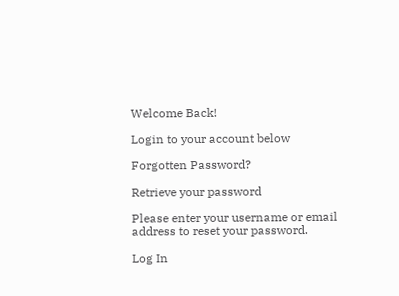Welcome Back!

Login to your account below

Forgotten Password?

Retrieve your password

Please enter your username or email address to reset your password.

Log In